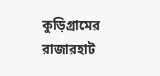কুড়িগ্রামের রাজারহাট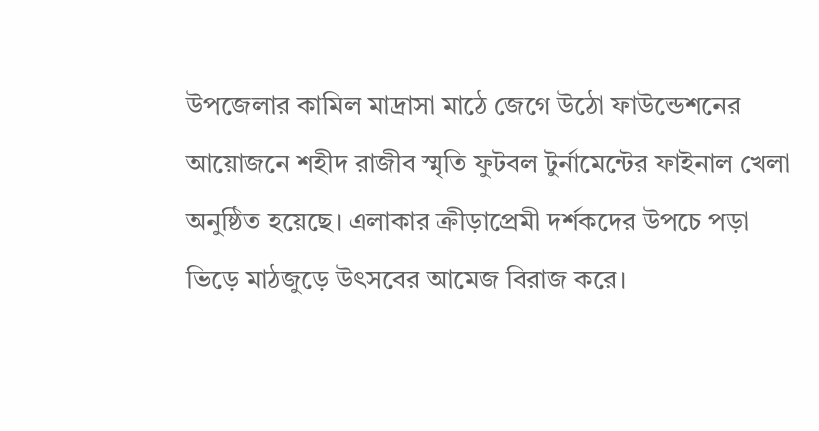উপজেলার কামিল মাদ্রাসা মাঠে জেগে উঠো ফাউন্ডেশনের আয়োজনে শহীদ রাজীব স্মৃতি ফুটবল টুর্নামেন্টের ফাইনাল খেলা অনুষ্ঠিত হয়েছে। এলাকার ক্রীড়াপ্রেমী দর্শকদের উপচে পড়া ভিড়ে মাঠজুড়ে উৎসবের আমেজ বিরাজ করে।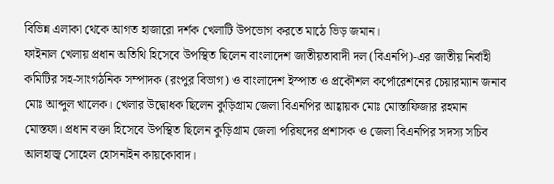বিভিন্ন এলাকা থেকে আগত হাজারো দর্শক খেলাটি উপভোগ করতে মাঠে ভিড় জমান।
ফাইনাল খেলায় প্রধান অতিথি হিসেবে উপস্থিত ছিলেন বাংলাদেশ জাতীয়তাবাদী দল (বিএনপি)-এর জাতীয় নির্বাহী কমিটির সহ-সাংগঠনিক সম্পাদক (রংপুর বিভাগ) ও বাংলাদেশ ইস্পাত ও প্রকৌশল কর্পোরেশনের চেয়ারম্যান জনাব মোঃ আব্দুল খালেক। খেলার উদ্বোধক ছিলেন কুড়িগ্রাম জেলা বিএনপির আহ্বায়ক মোঃ মোস্তাফিজার রহমান মোস্তফা। প্রধান বক্তা হিসেবে উপস্থিত ছিলেন কুড়িগ্রাম জেলা পরিষদের প্রশাসক ও জেলা বিএনপির সদস্য সচিব আলহাজ্ব সোহেল হোসনাইন কায়কোবাদ।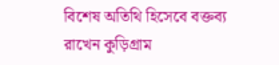বিশেষ অতিথি হিসেবে বক্তব্য রাখেন কুড়িগ্রাম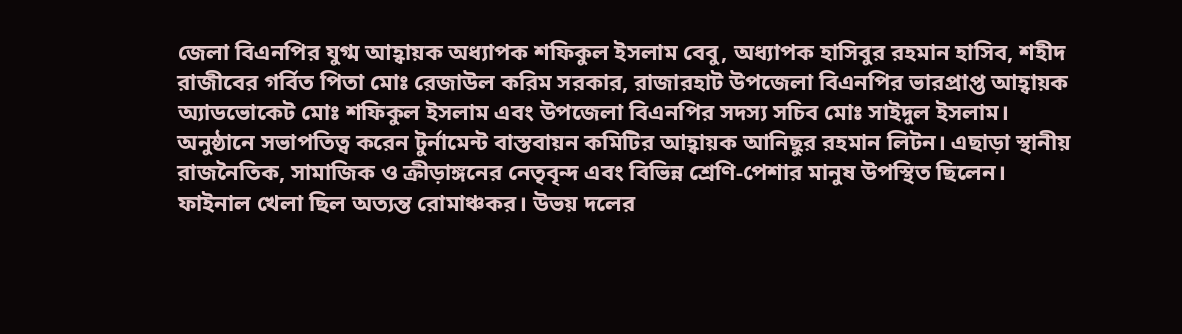জেলা বিএনপির যুগ্ম আহ্বায়ক অধ্যাপক শফিকুল ইসলাম বেবু, অধ্যাপক হাসিবুর রহমান হাসিব, শহীদ রাজীবের গর্বিত পিতা মোঃ রেজাউল করিম সরকার, রাজারহাট উপজেলা বিএনপির ভারপ্রাপ্ত আহ্বায়ক অ্যাডভোকেট মোঃ শফিকুল ইসলাম এবং উপজেলা বিএনপির সদস্য সচিব মোঃ সাইদুল ইসলাম।
অনুষ্ঠানে সভাপতিত্ব করেন টুর্নামেন্ট বাস্তবায়ন কমিটির আহ্বায়ক আনিছুর রহমান লিটন। এছাড়া স্থানীয় রাজনৈতিক, সামাজিক ও ক্রীড়াঙ্গনের নেতৃবৃন্দ এবং বিভিন্ন শ্রেণি-পেশার মানুষ উপস্থিত ছিলেন।
ফাইনাল খেলা ছিল অত্যন্ত রোমাঞ্চকর। উভয় দলের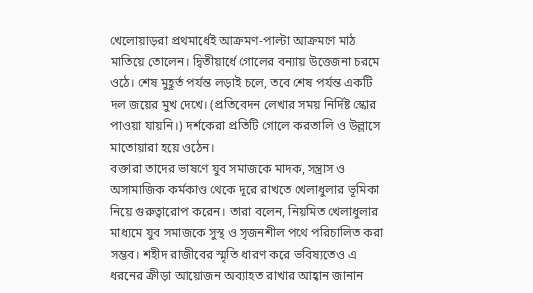খেলোয়াড়রা প্রথমার্ধেই আক্রমণ-পাল্টা আক্রমণে মাঠ মাতিয়ে তোলেন। দ্বিতীয়ার্ধে গোলের বন্যায় উত্তেজনা চরমে ওঠে। শেষ মুহূর্ত পর্যন্ত লড়াই চলে, তবে শেষ পর্যন্ত একটি দল জয়ের মুখ দেখে। (প্রতিবেদন লেখার সময় নির্দিষ্ট স্কোর পাওয়া যায়নি।) দর্শকেরা প্রতিটি গোলে করতালি ও উল্লাসে মাতোয়ারা হয়ে ওঠেন।
বক্তারা তাদের ভাষণে যুব সমাজকে মাদক, সন্ত্রাস ও অসামাজিক কর্মকাণ্ড থেকে দূরে রাখতে খেলাধুলার ভূমিকা নিয়ে গুরুত্বারোপ করেন। তারা বলেন, নিয়মিত খেলাধুলার মাধ্যমে যুব সমাজকে সুস্থ ও সৃজনশীল পথে পরিচালিত করা সম্ভব। শহীদ রাজীবের স্মৃতি ধারণ করে ভবিষ্যতেও এ ধরনের ক্রীড়া আয়োজন অব্যাহত রাখার আহ্বান জানান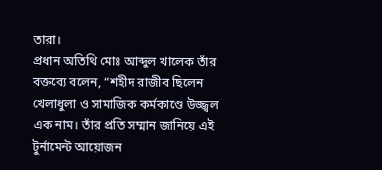তারা।
প্রধান অতিথি মোঃ আব্দুল খালেক তাঁর বক্তব্যে বলেন, “শহীদ রাজীব ছিলেন খেলাধুলা ও সামাজিক কর্মকাণ্ডে উজ্জ্বল এক নাম। তাঁর প্রতি সম্মান জানিয়ে এই টুর্নামেন্ট আয়োজন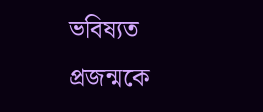ভবিষ্যত প্রজন্মকে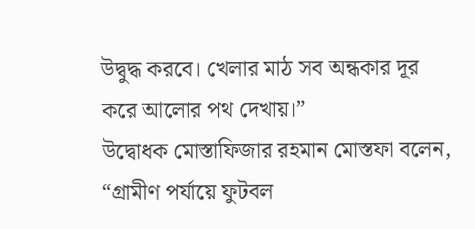উদ্বুদ্ধ করবে। খেলার মাঠ সব অন্ধকার দূর করে আলোর পথ দেখায়।”
উদ্বোধক মোস্তাফিজার রহমান মোস্তফা বলেন, “গ্রামীণ পর্যায়ে ফুটবল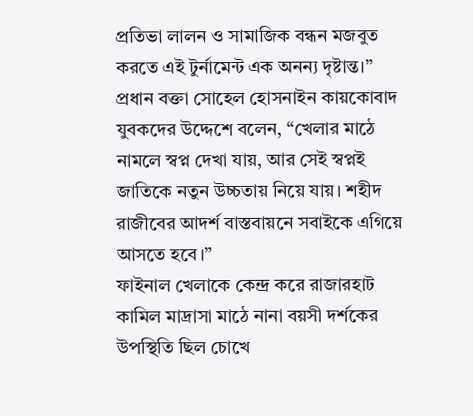প্রতিভা লালন ও সামাজিক বন্ধন মজবুত করতে এই টুর্নামেন্ট এক অনন্য দৃষ্টান্ত।”
প্রধান বক্তা সোহেল হোসনাইন কায়কোবাদ যুবকদের উদ্দেশে বলেন, “খেলার মাঠে নামলে স্বপ্ন দেখা যায়, আর সেই স্বপ্নই জাতিকে নতুন উচ্চতায় নিয়ে যায়। শহীদ রাজীবের আদর্শ বাস্তবায়নে সবাইকে এগিয়ে আসতে হবে।”
ফাইনাল খেলাকে কেন্দ্র করে রাজারহাট কামিল মাদ্রাসা মাঠে নানা বয়সী দর্শকের উপস্থিতি ছিল চোখে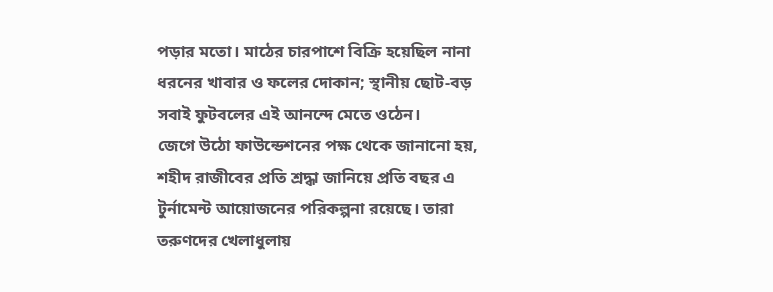পড়ার মতো। মাঠের চারপাশে বিক্রি হয়েছিল নানা ধরনের খাবার ও ফলের দোকান; স্থানীয় ছোট-বড় সবাই ফুটবলের এই আনন্দে মেতে ওঠেন।
জেগে উঠো ফাউন্ডেশনের পক্ষ থেকে জানানো হয়, শহীদ রাজীবের প্রতি শ্রদ্ধা জানিয়ে প্রতি বছর এ টুর্নামেন্ট আয়োজনের পরিকল্পনা রয়েছে। তারা তরুণদের খেলাধুলায়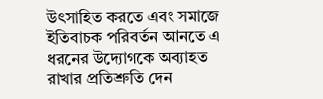উৎসাহিত করতে এবং সমাজে ইতিবাচক পরিবর্তন আনতে এ ধরনের উদ্যোগকে অব্যাহত রাখার প্রতিশ্রুতি দেন